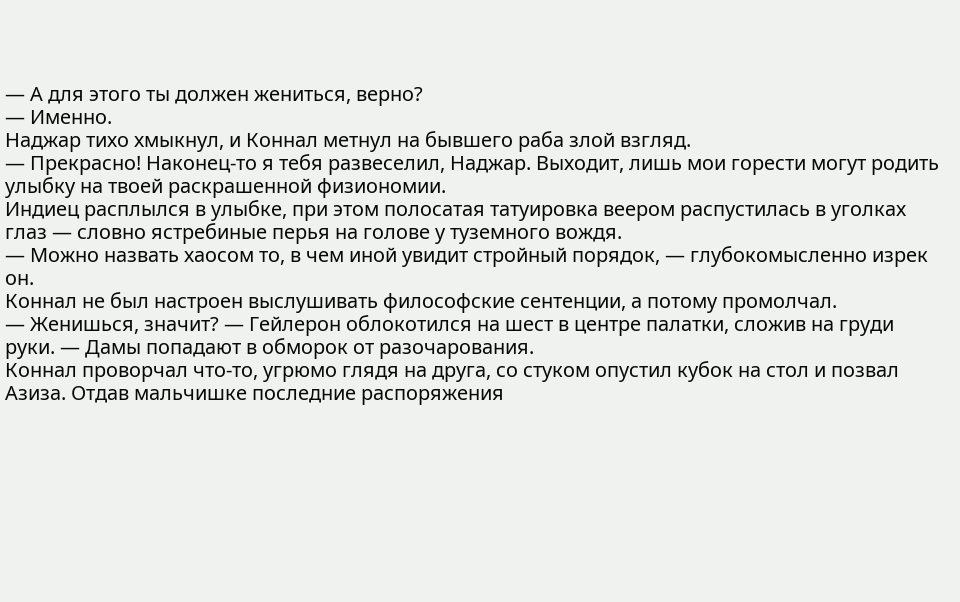— А для этого ты должен жениться, верно?
— Именно.
Наджар тихо хмыкнул, и Коннал метнул на бывшего раба злой взгляд.
— Прекрасно! Наконец-то я тебя развеселил, Наджар. Выходит, лишь мои горести могут родить улыбку на твоей раскрашенной физиономии.
Индиец расплылся в улыбке, при этом полосатая татуировка веером распустилась в уголках глаз — словно ястребиные перья на голове у туземного вождя.
— Можно назвать хаосом то, в чем иной увидит стройный порядок, — глубокомысленно изрек он.
Коннал не был настроен выслушивать философские сентенции, а потому промолчал.
— Женишься, значит? — Гейлерон облокотился на шест в центре палатки, сложив на груди руки. — Дамы попадают в обморок от разочарования.
Коннал проворчал что-то, угрюмо глядя на друга, со стуком опустил кубок на стол и позвал Азиза. Отдав мальчишке последние распоряжения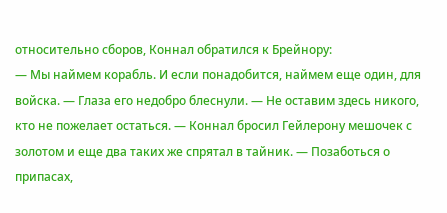относительно сборов, Коннал обратился к Брейнору:
— Мы наймем корабль. И если понадобится, наймем еще один, для войска. — Глаза его недобро блеснули. — Не оставим здесь никого, кто не пожелает остаться. — Коннал бросил Гейлерону мешочек с золотом и еще два таких же спрятал в тайник. — Позаботься о припасах,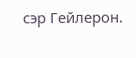сэр Гейлерон.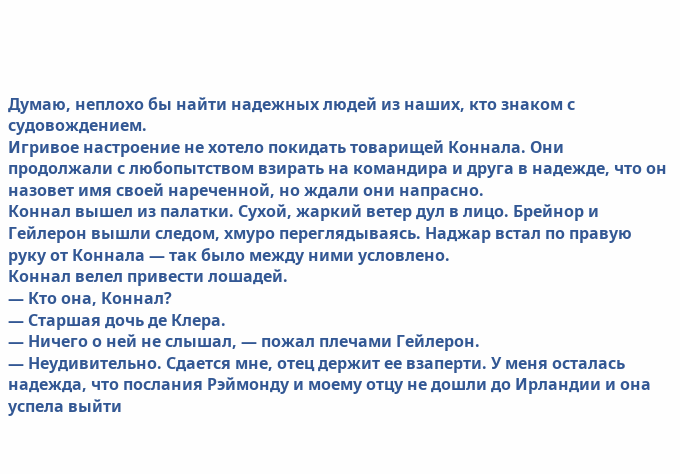Думаю, неплохо бы найти надежных людей из наших, кто знаком с судовождением.
Игривое настроение не хотело покидать товарищей Коннала. Они продолжали с любопытством взирать на командира и друга в надежде, что он назовет имя своей нареченной, но ждали они напрасно.
Коннал вышел из палатки. Сухой, жаркий ветер дул в лицо. Брейнор и Гейлерон вышли следом, хмуро переглядываясь. Наджар встал по правую руку от Коннала — так было между ними условлено.
Коннал велел привести лошадей.
— Кто она, Коннал?
— Старшая дочь де Клера.
— Ничего о ней не слышал, — пожал плечами Гейлерон.
— Неудивительно. Сдается мне, отец держит ее взаперти. У меня осталась надежда, что послания Рэймонду и моему отцу не дошли до Ирландии и она успела выйти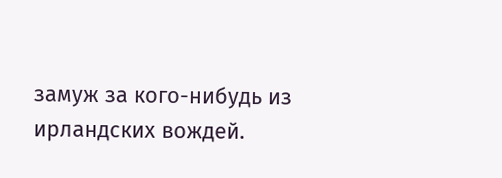замуж за кого-нибудь из ирландских вождей.